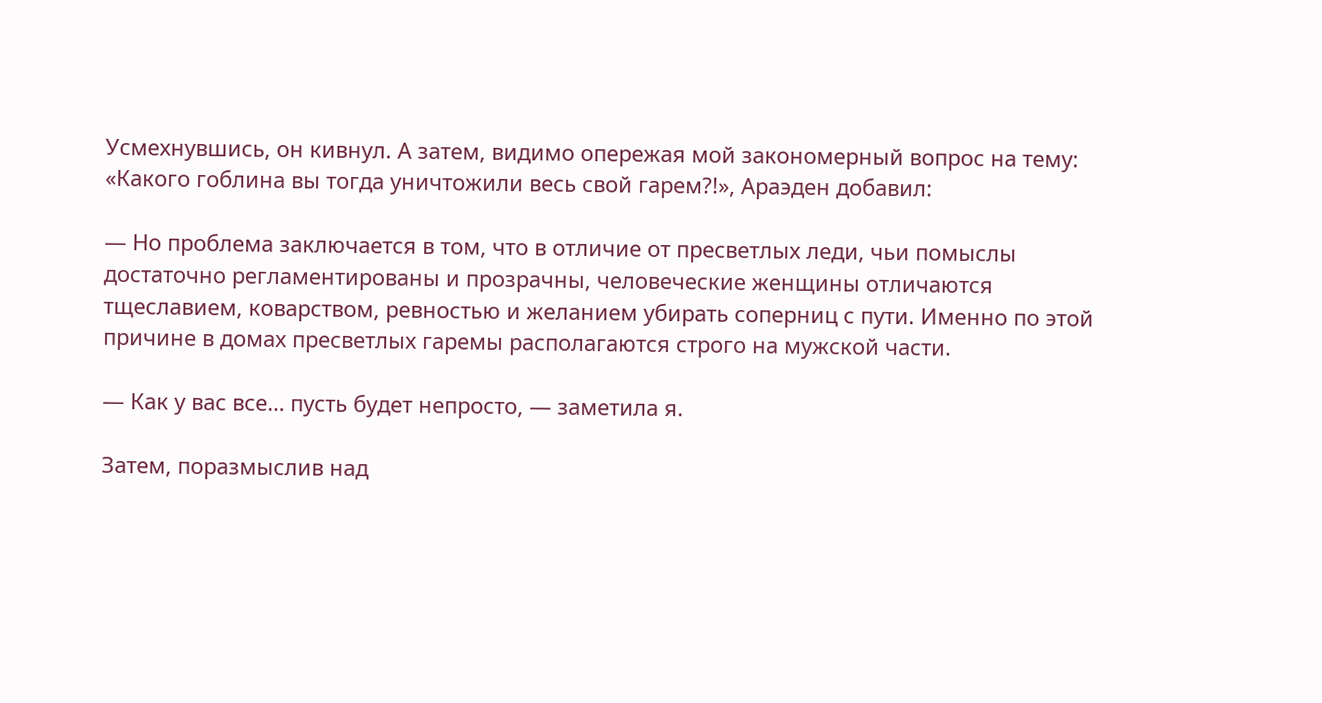Усмехнувшись, он кивнул. А затем, видимо опережая мой закономерный вопрос на тему: «Какого гоблина вы тогда уничтожили весь свой гарем?!», Араэден добавил:

— Но проблема заключается в том, что в отличие от пресветлых леди, чьи помыслы достаточно регламентированы и прозрачны, человеческие женщины отличаются тщеславием, коварством, ревностью и желанием убирать соперниц с пути. Именно по этой причине в домах пресветлых гаремы располагаются строго на мужской части.

— Как у вас все… пусть будет непросто, — заметила я.

Затем, поразмыслив над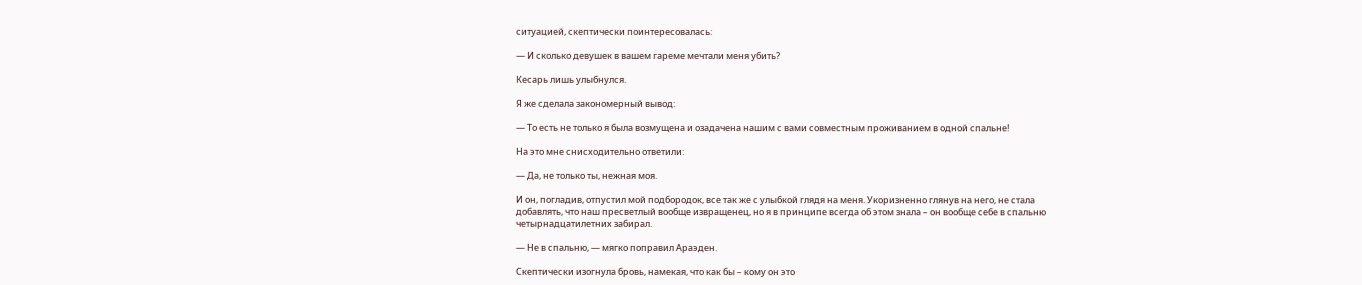ситуацией, скептически поинтересовалась:

— И сколько девушек в вашем гареме мечтали меня убить?

Кесарь лишь улыбнулся.

Я же сделала закономерный вывод:

— То есть не только я была возмущена и озадачена нашим с вами совместным проживанием в одной спальне!

На это мне снисходительно ответили:

— Да, не только ты, нежная моя.

И он, погладив, отпустил мой подбородок, все так же с улыбкой глядя на меня. Укоризненно глянув на него, не стала добавлять, что наш пресветлый вообще извращенец, но я в принципе всегда об этом знала – он вообще себе в спальню четырнадцатилетних забирал.

— Не в спальню, — мягко поправил Араэден.

Скептически изогнула бровь, намекая, что как бы – кому он это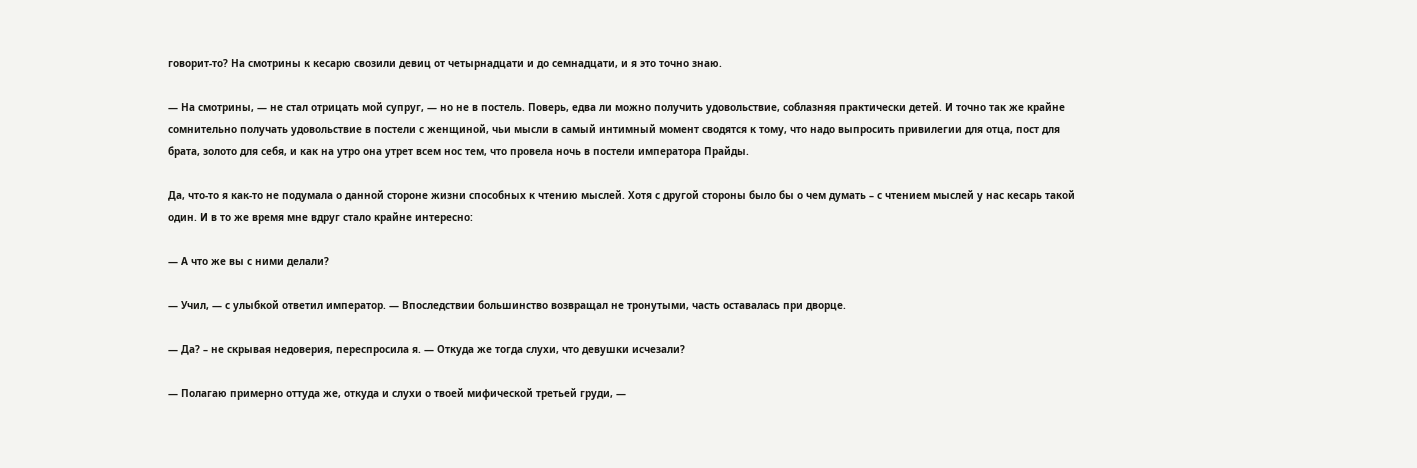говорит-то? На смотрины к кесарю свозили девиц от четырнадцати и до семнадцати, и я это точно знаю.

— На смотрины, — не стал отрицать мой супруг, — но не в постель. Поверь, едва ли можно получить удовольствие, соблазняя практически детей. И точно так же крайне сомнительно получать удовольствие в постели с женщиной, чьи мысли в самый интимный момент сводятся к тому, что надо выпросить привилегии для отца, пост для брата, золото для себя, и как на утро она утрет всем нос тем, что провела ночь в постели императора Прайды.

Да, что-то я как-то не подумала о данной стороне жизни способных к чтению мыслей. Хотя с другой стороны было бы о чем думать – с чтением мыслей у нас кесарь такой один. И в то же время мне вдруг стало крайне интересно:

— А что же вы с ними делали?

— Учил, — с улыбкой ответил император. — Впоследствии большинство возвращал не тронутыми, часть оставалась при дворце.

— Да? – не скрывая недоверия, переспросила я. — Откуда же тогда слухи, что девушки исчезали?

— Полагаю примерно оттуда же, откуда и слухи о твоей мифической третьей груди, —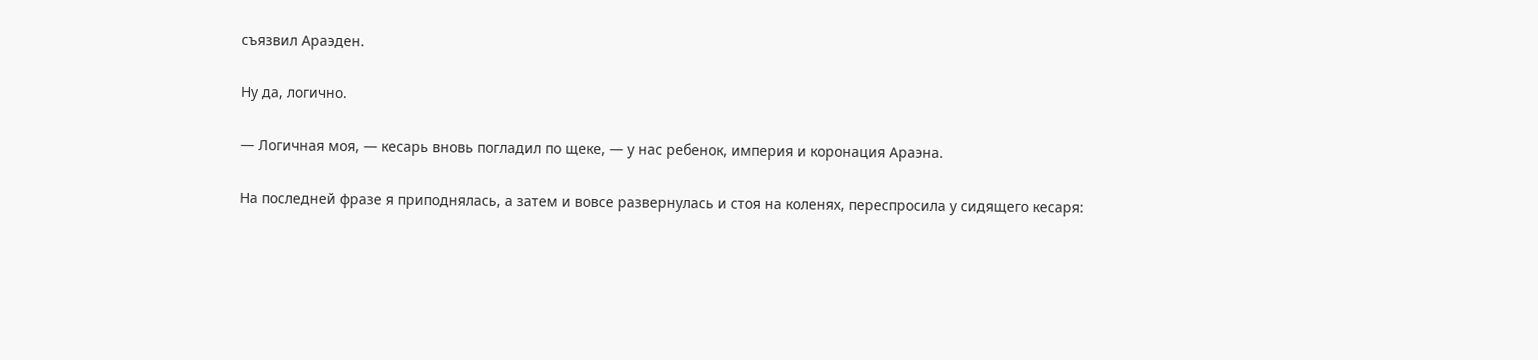съязвил Араэден.

Ну да, логично.

— Логичная моя, — кесарь вновь погладил по щеке, — у нас ребенок, империя и коронация Араэна.

На последней фразе я приподнялась, а затем и вовсе развернулась и стоя на коленях, переспросила у сидящего кесаря: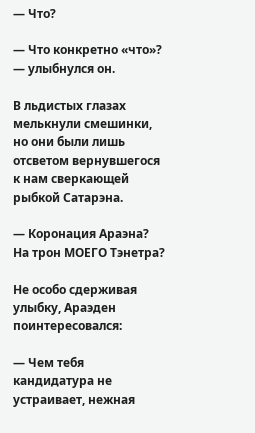— Что?

— Что конкретно «что»? — улыбнулся он.

В льдистых глазах мелькнули смешинки, но они были лишь отсветом вернувшегося к нам сверкающей рыбкой Сатарэна.

— Коронация Араэна? На трон МОЕГО Тэнетра?

Не особо сдерживая улыбку, Араэден поинтересовался:

— Чем тебя кандидатура не устраивает, нежная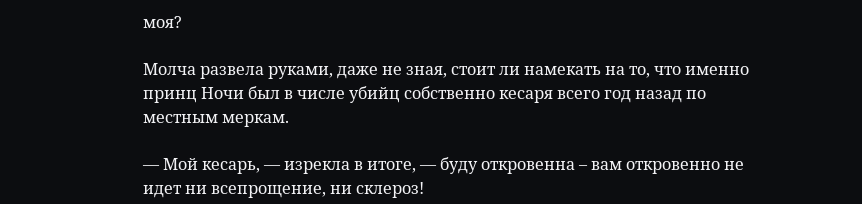моя?

Молча развела руками, даже не зная, стоит ли намекать на то, что именно принц Ночи был в числе убийц собственно кесаря всего год назад по местным меркам.

— Мой кесарь, — изрекла в итоге, — буду откровенна – вам откровенно не идет ни всепрощение, ни склероз!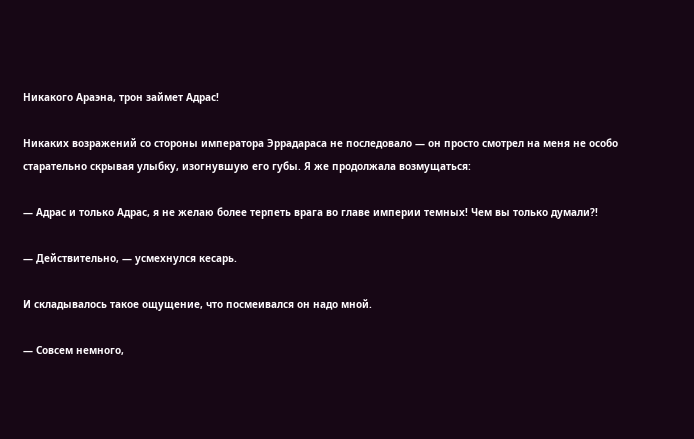Никакого Араэна, трон займет Адрас!

Никаких возражений со стороны императора Эррадараса не последовало — он просто смотрел на меня не особо старательно скрывая улыбку, изогнувшую его губы. Я же продолжала возмущаться:

— Адрас и только Адрас, я не желаю более терпеть врага во главе империи темных! Чем вы только думали?!

— Действительно, — усмехнулся кесарь.

И складывалось такое ощущение, что посмеивался он надо мной.

— Совсем немного,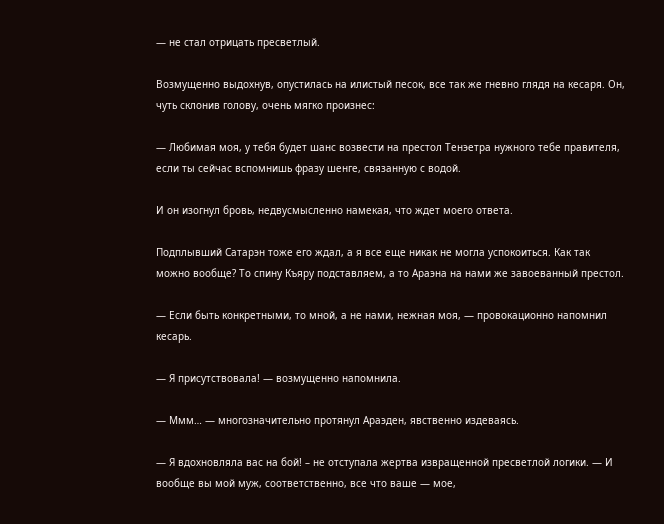— не стал отрицать пресветлый.

Возмущенно выдохнув, опустилась на илистый песок, все так же гневно глядя на кесаря. Он, чуть склонив голову, очень мягко произнес:

— Любимая моя, у тебя будет шанс возвести на престол Тенэетра нужного тебе правителя, если ты сейчас вспомнишь фразу шенге, связанную с водой.

И он изогнул бровь, недвусмысленно намекая, что ждет моего ответа.

Подплывший Сатарэн тоже его ждал, а я все еще никак не могла успокоиться. Как так можно вообще? То спину Къяру подставляем, а то Араэна на нами же завоеванный престол.

— Если быть конкретными, то мной, а не нами, нежная моя, — провокационно напомнил кесарь.

— Я присутствовала! — возмущенно напомнила.

— Ммм… — многозначительно протянул Араэден, явственно издеваясь.

— Я вдохновляла вас на бой! – не отступала жертва извращенной пресветлой логики. — И вообще вы мой муж, соответственно, все что ваше — мое,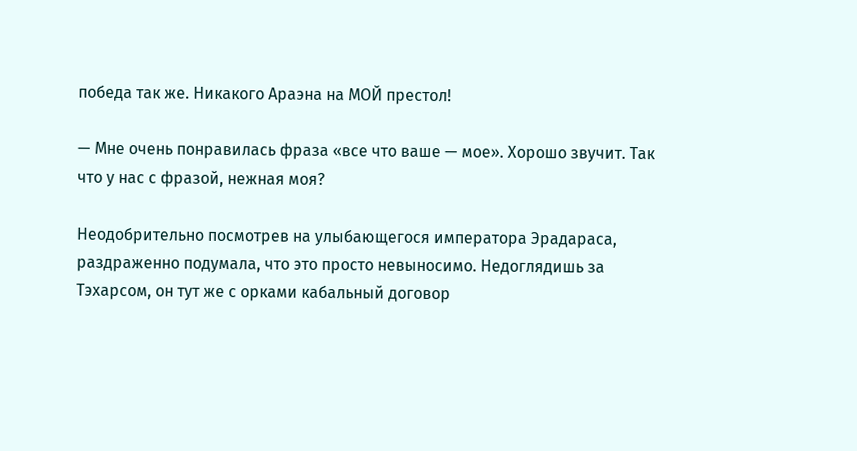победа так же. Никакого Араэна на МОЙ престол!

— Мне очень понравилась фраза «все что ваше — мое». Хорошо звучит. Так что у нас с фразой, нежная моя?

Неодобрительно посмотрев на улыбающегося императора Эрадараса, раздраженно подумала, что это просто невыносимо. Недоглядишь за Тэхарсом, он тут же с орками кабальный договор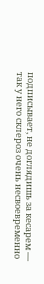подписывает, не доглядишь за кесарем — так у него склероз очень несвоевременно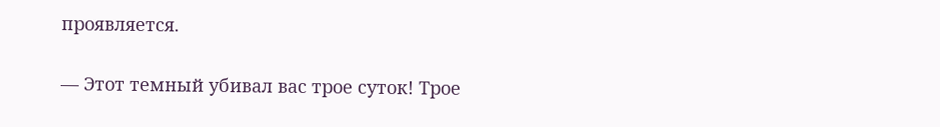проявляется.

— Этот темный убивал вас трое суток! Трое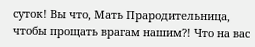суток! Вы что, Мать Прародительница, чтобы прощать врагам нашим?! Что на вас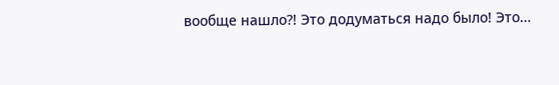вообще нашло?! Это додуматься надо было! Это…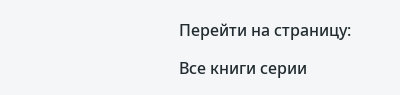Перейти на страницу:

Все книги серии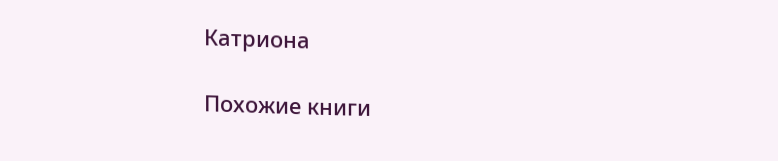Катриона

Похожие книги